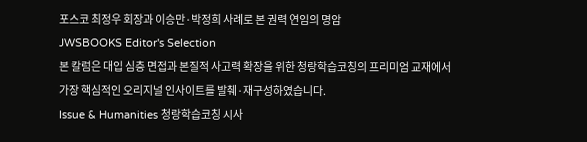포스코 최정우 회장과 이승만·박정희 사례로 본 권력 연임의 명암
JWSBOOKS Editor's Selection
본 칼럼은 대입 심층 면접과 본질적 사고력 확장을 위한 청랑학습코칭의 프리미엄 교재에서
가장 핵심적인 오리지널 인사이트를 발췌·재구성하였습니다.
Issue & Humanities 청랑학습코칭 시사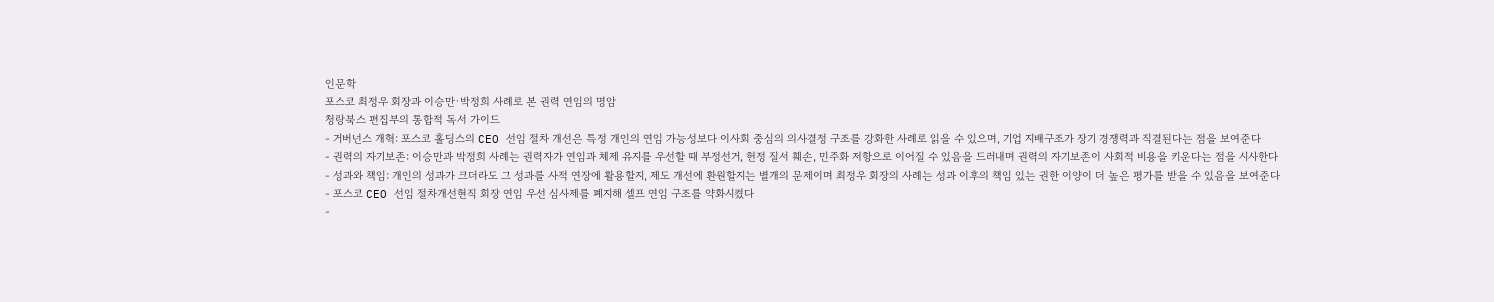인문학
포스코 최정우 회장과 이승만·박정희 사례로 본 권력 연임의 명암
청랑북스 편집부의 통합적 독서 가이드
- 거버넌스 개혁: 포스코 홀딩스의 CEO 선임 절차 개선은 특정 개인의 연임 가능성보다 이사회 중심의 의사결정 구조를 강화한 사례로 읽을 수 있으며, 기업 지배구조가 장기 경쟁력과 직결된다는 점을 보여준다
- 권력의 자기보존: 이승만과 박정희 사례는 권력자가 연임과 체제 유지를 우선할 때 부정선거, 헌정 질서 훼손, 민주화 저항으로 이어질 수 있음을 드러내며 권력의 자기보존이 사회적 비용을 키운다는 점을 시사한다
- 성과와 책임: 개인의 성과가 크더라도 그 성과를 사적 연장에 활용할지, 제도 개선에 환원할지는 별개의 문제이며 최정우 회장의 사례는 성과 이후의 책임 있는 권한 이양이 더 높은 평가를 받을 수 있음을 보여준다
- 포스코 CEO 선임 절차개선현직 회장 연임 우선 심사제를 폐지해 셀프 연임 구조를 약화시켰다
-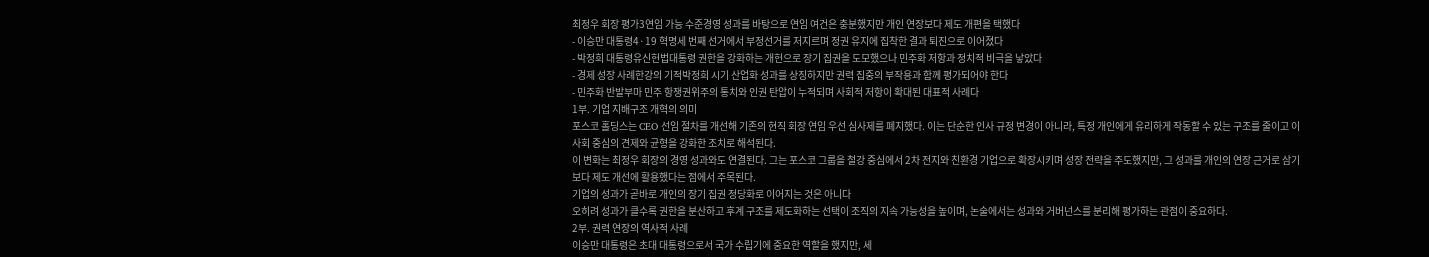최정우 회장 평가3연임 가능 수준경영 성과를 바탕으로 연임 여건은 충분했지만 개인 연장보다 제도 개편을 택했다
- 이승만 대통령4·19 혁명세 번째 선거에서 부정선거를 저지르며 정권 유지에 집착한 결과 퇴진으로 이어졌다
- 박정희 대통령유신헌법대통령 권한을 강화하는 개헌으로 장기 집권을 도모했으나 민주화 저항과 정치적 비극을 낳았다
- 경제 성장 사례한강의 기적박정희 시기 산업화 성과를 상징하지만 권력 집중의 부작용과 함께 평가되어야 한다
- 민주화 반발부마 민주 항쟁권위주의 통치와 인권 탄압이 누적되며 사회적 저항이 확대된 대표적 사례다
1부. 기업 지배구조 개혁의 의미
포스코 홀딩스는 CEO 선임 절차를 개선해 기존의 현직 회장 연임 우선 심사제를 폐지했다. 이는 단순한 인사 규정 변경이 아니라, 특정 개인에게 유리하게 작동할 수 있는 구조를 줄이고 이사회 중심의 견제와 균형을 강화한 조치로 해석된다.
이 변화는 최정우 회장의 경영 성과와도 연결된다. 그는 포스코 그룹을 철강 중심에서 2차 전지와 친환경 기업으로 확장시키며 성장 전략을 주도했지만, 그 성과를 개인의 연장 근거로 삼기보다 제도 개선에 활용했다는 점에서 주목된다.
기업의 성과가 곧바로 개인의 장기 집권 정당화로 이어지는 것은 아니다
오히려 성과가 클수록 권한을 분산하고 후계 구조를 제도화하는 선택이 조직의 지속 가능성을 높이며, 논술에서는 성과와 거버넌스를 분리해 평가하는 관점이 중요하다.
2부. 권력 연장의 역사적 사례
이승만 대통령은 초대 대통령으로서 국가 수립기에 중요한 역할을 했지만, 세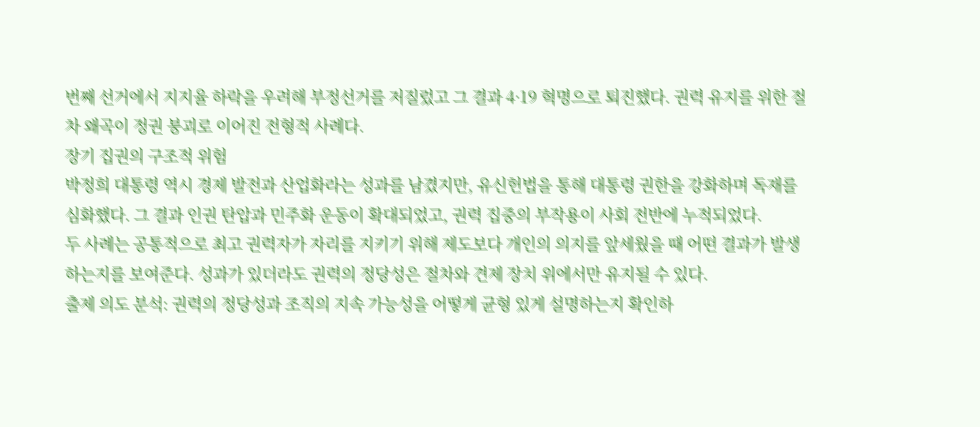번째 선거에서 지지율 하락을 우려해 부정선거를 저질렀고 그 결과 4·19 혁명으로 퇴진했다. 권력 유지를 위한 절차 왜곡이 정권 붕괴로 이어진 전형적 사례다.
장기 집권의 구조적 위험
박정희 대통령 역시 경제 발전과 산업화라는 성과를 남겼지만, 유신헌법을 통해 대통령 권한을 강화하며 독재를 심화했다. 그 결과 인권 탄압과 민주화 운동이 확대되었고, 권력 집중의 부작용이 사회 전반에 누적되었다.
두 사례는 공통적으로 최고 권력자가 자리를 지키기 위해 제도보다 개인의 의지를 앞세웠을 때 어떤 결과가 발생하는지를 보여준다. 성과가 있더라도 권력의 정당성은 절차와 견제 장치 위에서만 유지될 수 있다.
출제 의도 분석: 권력의 정당성과 조직의 지속 가능성을 어떻게 균형 있게 설명하는지 확인하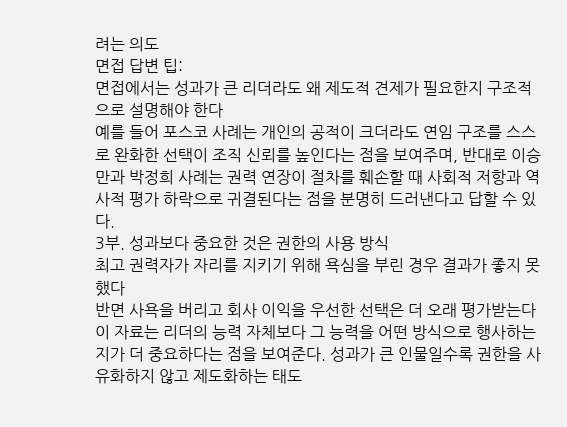려는 의도
면접 답변 팁:
면접에서는 성과가 큰 리더라도 왜 제도적 견제가 필요한지 구조적으로 설명해야 한다
예를 들어 포스코 사례는 개인의 공적이 크더라도 연임 구조를 스스로 완화한 선택이 조직 신뢰를 높인다는 점을 보여주며, 반대로 이승만과 박정희 사례는 권력 연장이 절차를 훼손할 때 사회적 저항과 역사적 평가 하락으로 귀결된다는 점을 분명히 드러낸다고 답할 수 있다.
3부. 성과보다 중요한 것은 권한의 사용 방식
최고 권력자가 자리를 지키기 위해 욕심을 부린 경우 결과가 좋지 못했다
반면 사욕을 버리고 회사 이익을 우선한 선택은 더 오래 평가받는다
이 자료는 리더의 능력 자체보다 그 능력을 어떤 방식으로 행사하는지가 더 중요하다는 점을 보여준다. 성과가 큰 인물일수록 권한을 사유화하지 않고 제도화하는 태도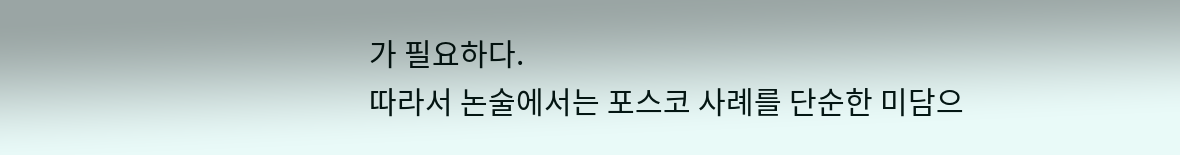가 필요하다.
따라서 논술에서는 포스코 사례를 단순한 미담으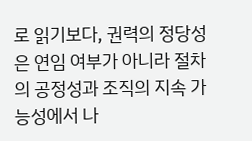로 읽기보다, 권력의 정당성은 연임 여부가 아니라 절차의 공정성과 조직의 지속 가능성에서 나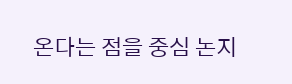온다는 점을 중심 논지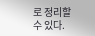로 정리할 수 있다.